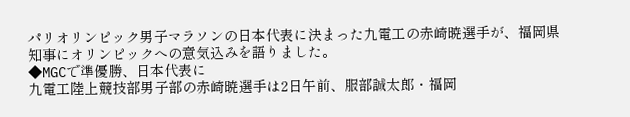パリオリンピック男子マラソンの日本代表に決まった九電工の赤崎暁選手が、福岡県知事にオリンピックへの意気込みを語りました。
◆MGCで準優勝、日本代表に
九電工陸上競技部男子部の赤崎暁選手は2日午前、服部誠太郎・福岡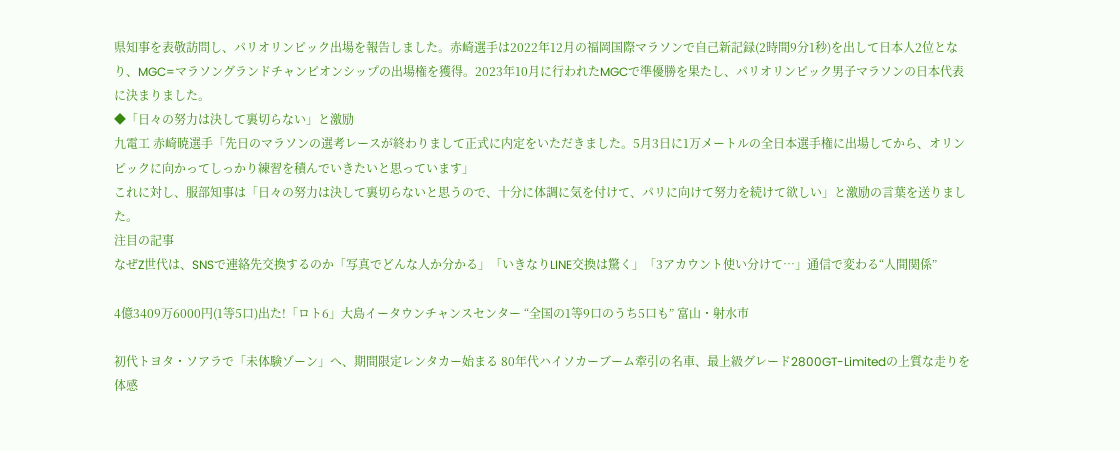県知事を表敬訪問し、パリオリンピック出場を報告しました。赤崎選手は2022年12月の福岡国際マラソンで自己新記録(2時間9分1秒)を出して日本人2位となり、MGC=マラソングランドチャンピオンシップの出場権を獲得。2023年10月に行われたMGCで準優勝を果たし、パリオリンピック男子マラソンの日本代表に決まりました。
◆「日々の努力は決して裏切らない」と激励
九電工 赤崎暁選手「先日のマラソンの選考レースが終わりまして正式に内定をいただきました。5月3日に1万メートルの全日本選手権に出場してから、オリンピックに向かってしっかり練習を積んでいきたいと思っています」
これに対し、服部知事は「日々の努力は決して裏切らないと思うので、十分に体調に気を付けて、パリに向けて努力を続けて欲しい」と激励の言葉を送りました。
注目の記事
なぜZ世代は、SNSで連絡先交換するのか「写真でどんな人か分かる」「いきなりLINE交換は驚く」「3アカウント使い分けて…」通信で変わる“人間関係”

4億3409万6000円(1等5口)出た!「ロト6」大島イータウンチャンスセンター “全国の1等9口のうち5口も” 富山・射水市

初代トヨタ・ソアラで「未体験ゾーン」へ、期間限定レンタカー始まる 80年代ハイソカーブーム牽引の名車、最上級グレード2800GT-Limitedの上質な走りを体感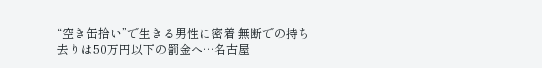“空き缶拾い”で生きる男性に密着 無断での持ち去りは50万円以下の罰金へ…名古屋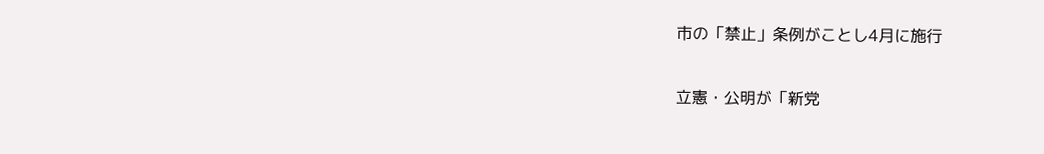市の「禁止」条例がことし4月に施行

立憲・公明が「新党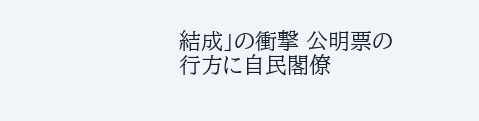結成」の衝撃 公明票の行方に自民閣僚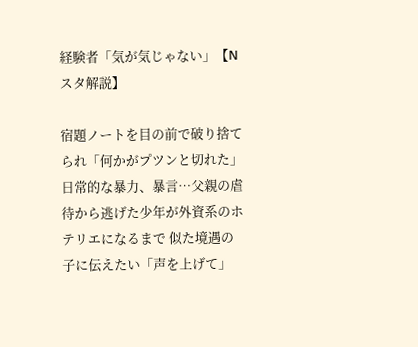経験者「気が気じゃない」【Nスタ解説】

宿題ノートを目の前で破り捨てられ「何かがプツンと切れた」 日常的な暴力、暴言…父親の虐待から逃げた少年が外資系のホテリエになるまで 似た境遇の子に伝えたい「声を上げて」